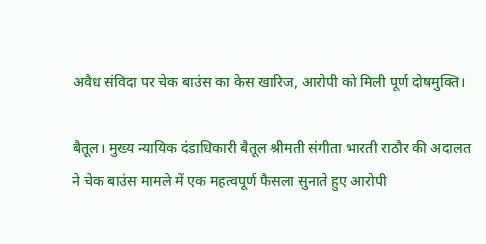अवैध संविदा पर चेक बाउंस का केस खारिज, आरोपी को मिली पूर्ण दोषमुक्ति।

बैतूल। मुख्य न्यायिक दंडाधिकारी बैतूल श्रीमती संगीता भारती राठौर की अदालत ने चेक बाउंस मामले में एक महत्वपूर्ण फैसला सुनाते हुए आरोपी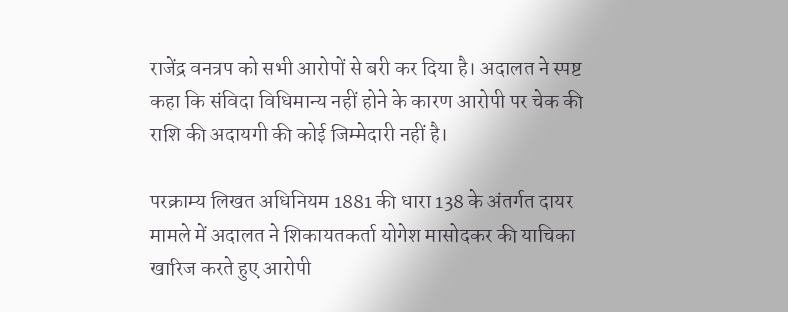राजेंद्र वनत्रप को सभी आरोपों से बरी कर दिया है। अदालत ने स्पष्ट कहा कि संविदा विधिमान्य नहीं होने के कारण आरोपी पर चेक की राशि की अदायगी की कोई जिम्मेदारी नहीं है।

परक्राम्य लिखत अधिनियम 1881 की धारा 138 के अंतर्गत दायर मामले में अदालत ने शिकायतकर्ता योगेश मासोदकर की याचिका खारिज करते हुए आरोपी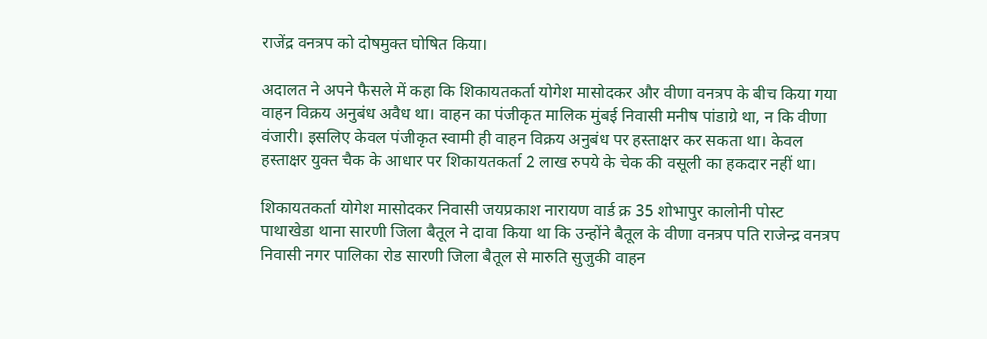राजेंद्र वनत्रप को दोषमुक्त घोषित किया।

अदालत ने अपने फैसले में कहा कि शिकायतकर्ता योगेश मासोदकर और वीणा वनत्रप के बीच किया गया वाहन विक्रय अनुबंध अवैध था। वाहन का पंजीकृत मालिक मुंबई निवासी मनीष पांडाग्रे था, न कि वीणा वंजारी। इसलिए केवल पंजीकृत स्वामी ही वाहन विक्रय अनुबंध पर हस्ताक्षर कर सकता था। केवल हस्‍ताक्षर युक्‍त चैक के आधार पर शिकायतकर्ता 2 लाख रुपये के चेक की वसूली का हकदार नहीं था।

शिकायतकर्ता योगेश मासोदकर निवासी जयप्रकाश नारायण वार्ड क्र 35 शोभापुर कालोनी पोस्‍ट पाथाखेडा थाना सारणी जिला बैतूल ने दावा किया था कि उन्होंने बैतूल के वीणा वनत्रप पति राजेन्‍द्र वनत्रप निवासी नगर पालिका रोड सारणी जिला बैतूल से मारुति सुजुकी वाहन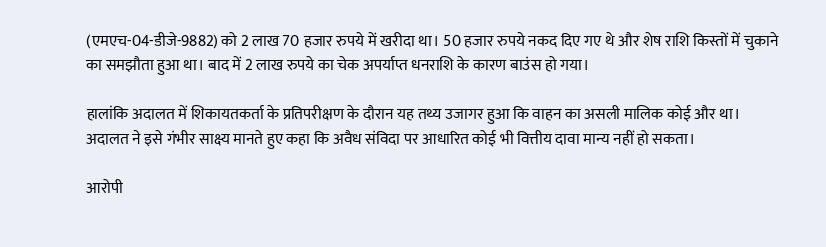(एमएच-04-डीजे-9882) को 2 लाख 70 हजार रुपये में खरीदा था। 50 हजार रुपये नकद दिए गए थे और शेष राशि किस्तों में चुकाने का समझौता हुआ था। बाद में 2 लाख रुपये का चेक अपर्याप्त धनराशि के कारण बाउंस हो गया।

हालांकि अदालत में शिकायतकर्ता के प्रतिपरीक्षण के दौरान यह तथ्य उजागर हुआ कि वाहन का असली मालिक कोई और था। अदालत ने इसे गंभीर साक्ष्य मानते हुए कहा कि अवैध संविदा पर आधारित कोई भी वित्तीय दावा मान्य नहीं हो सकता।

आरोपी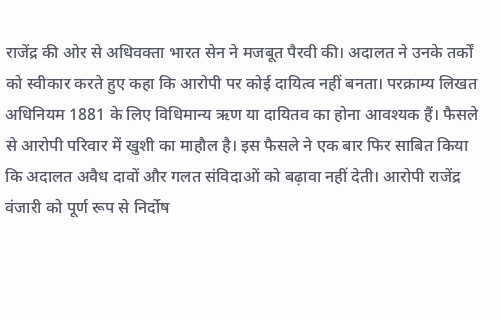राजेंद्र की ओर से अधिवक्ता भारत सेन ने मजबूत पैरवी की। अदालत ने उनके तर्कों को स्वीकार करते हुए कहा कि आरोपी पर कोई दायित्व नहीं बनता। परक्राम्‍य लिखत अधिनियम 1881 के लिए विधिमान्‍य ऋण या दायितव का होना आवश्‍यक हैं। फैसले से आरोपी परिवार में खुशी का माहौल है। इस फैसले ने एक बार फिर साबित किया कि अदालत अवैध दावों और गलत संविदाओं को बढ़ावा नहीं देती। आरोपी राजेंद्र वंजारी को पूर्ण रूप से निर्दोष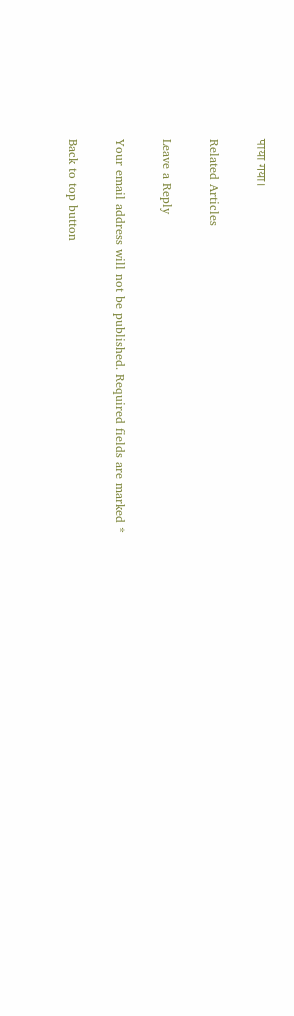पाया गया।

Related Articles

Leave a Reply

Your email address will not be published. Required fields are marked *

Back to top button